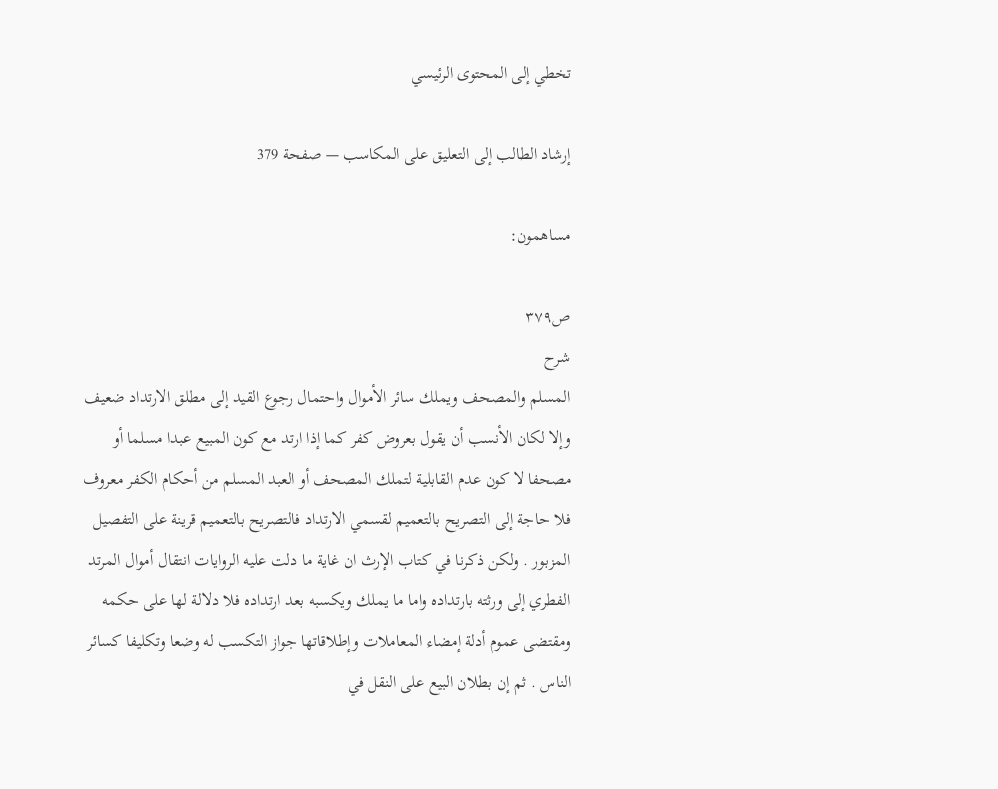تخطي إلى المحتوى الرئيسي

إرشاد الطالب إلى التعليق على المكاسب — صفحة 379

مساهمون:

ص٣٧٩
شرح
المسلم والمصحف ويملك سائر الأموال واحتمال رجوع القيد إلى مطلق الارتداد ضعيف وإلا لكان الأنسب أن يقول بعروض كفر كما إذا ارتد مع كون المبيع عبدا مسلما أو مصحفا لا كون عدم القابلية لتملك المصحف أو العبد المسلم من أحكام الكفر معروف فلا حاجة إلى التصريح بالتعميم لقسمي الارتداد فالتصريح بالتعميم قرينة على التفصيل المزبور . ولكن ذكرنا في كتاب الإرث ان غاية ما دلت عليه الروايات انتقال أموال المرتد الفطري إلى ورثته بارتداده واما ما يملك ويكسبه بعد ارتداده فلا دلالة لها على حكمه ومقتضى عموم أدلة إمضاء المعاملات وإطلاقاتها جواز التكسب له وضعا وتكليفا كسائر الناس . ثم إن بطلان البيع على النقل في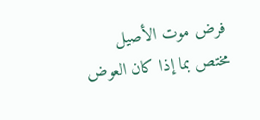فرض موت الأصيل مختص بما إذا كان العوض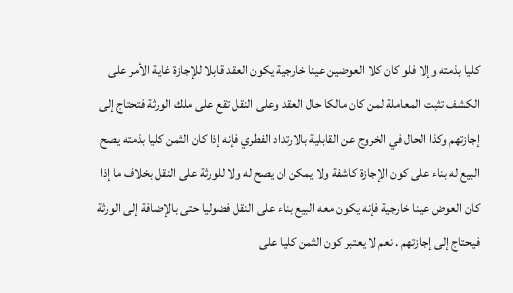كليا بذمته وإلا فلو كان كلا العوضين عينا خارجية يكون العقد قابلا للإجازة غاية الأمر على الكشف تثبت المعاملة لمن كان مالكا حال العقد وعلى النقل تقع على ملك الورثة فتحتاج إلى إجازتهم وكذا الحال في الخروج عن القابلية بالارتداد الفطري فإنه إذا كان الثمن كليا بذمته يصح البيع له بناء على كون الإجازة كاشفة ولا يمكن ان يصح له ولا للورثة على النقل بخلاف ما إذا كان العوض عينا خارجية فإنه يكون معه البيع بناء على النقل فضوليا حتى بالإضافة إلى الورثة فيحتاج إلى إجازتهم . نعم لا يعتبر كون الثمن كليا على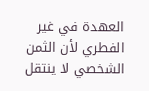العهدة في غير الفطري لأن الثمن الشخصي لا ينتقل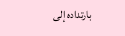بارتداده إلى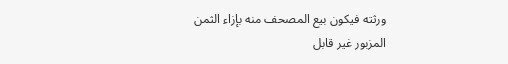ورثته فيكون بيع المصحف منه بإزاء الثمن المزبور غير قابل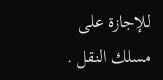للإجازة على مسلك النقل .